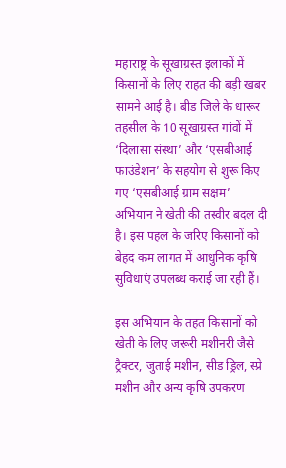महाराष्ट्र के सूखाग्रस्त इलाकों में किसानों के लिए राहत की बड़ी खबर सामने आई है। बीड जिले के धारूर तहसील के 10 सूखाग्रस्त गांवों में ‘दिलासा संस्था’ और ‘एसबीआई फाउंडेशन’ के सहयोग से शुरू किए गए ‘एसबीआई ग्राम सक्षम’ अभियान ने खेती की तस्वीर बदल दी है। इस पहल के जरिए किसानों को बेहद कम लागत में आधुनिक कृषि सुविधाएं उपलब्ध कराई जा रही हैं।

इस अभियान के तहत किसानों को खेती के लिए जरूरी मशीनरी जैसे ट्रैक्टर, जुताई मशीन, सीड ड्रिल, स्प्रे मशीन और अन्य कृषि उपकरण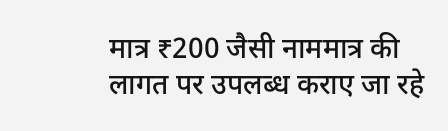मात्र ₹200 जैसी नाममात्र की लागत पर उपलब्ध कराए जा रहे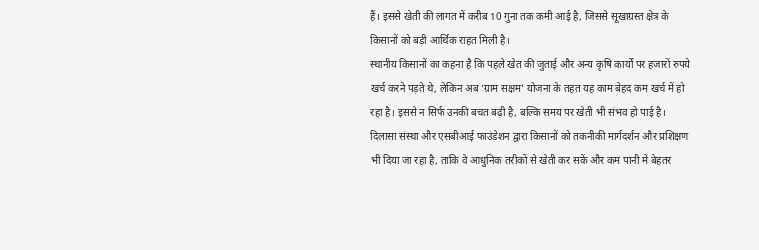हैं। इससे खेती की लागत में करीब 10 गुना तक कमी आई है, जिससे सूखाग्रस्त क्षेत्र के किसानों को बड़ी आर्थिक राहत मिली है।
स्थानीय किसानों का कहना है कि पहले खेत की जुताई और अन्य कृषि कार्यों पर हजारों रुपये खर्च करने पड़ते थे, लेकिन अब ‘ग्राम सक्षम’ योजना के तहत यह काम बेहद कम खर्च में हो रहा है। इससे न सिर्फ उनकी बचत बढ़ी है, बल्कि समय पर खेती भी संभव हो पाई है।
दिलासा संस्था और एसबीआई फाउंडेशन द्वारा किसानों को तकनीकी मार्गदर्शन और प्रशिक्षण भी दिया जा रहा है, ताकि वे आधुनिक तरीकों से खेती कर सकें और कम पानी में बेहतर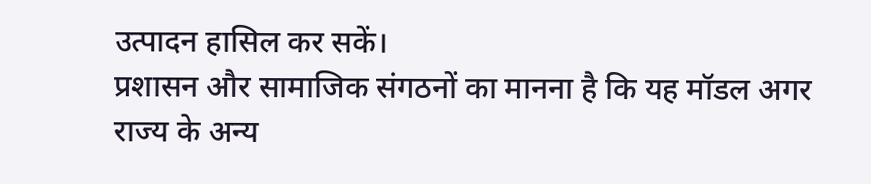उत्पादन हासिल कर सकें।
प्रशासन और सामाजिक संगठनों का मानना है कि यह मॉडल अगर राज्य के अन्य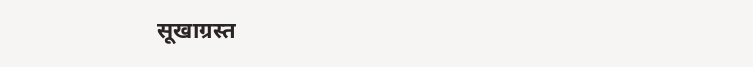सूखाग्रस्त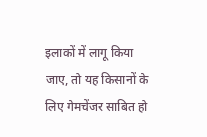इलाकों में लागू किया जाए, तो यह किसानों के लिए गेमचेंजर साबित हो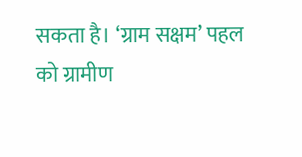सकता है। ‘ग्राम सक्षम’ पहल को ग्रामीण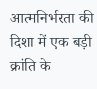आत्मनिर्भरता की दिशा में एक बड़ी क्रांति के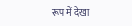रूप में देखा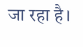जा रहा है।